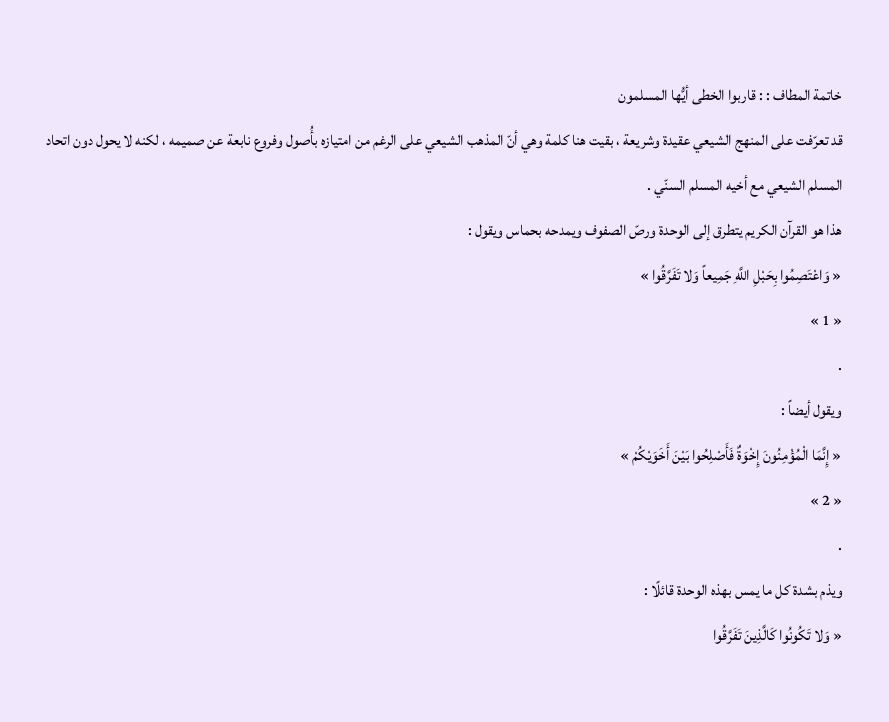خاتمة المطاف : : قاربوا الخطى أيُّها المسلمون
قد تعرّفت على المنهج الشيعي عقيدة وشريعة ، بقيت هنا كلمة وهي أنّ المذهب الشيعي على الرغم من امتيازه بأُصول وفروع نابعة عن صميمه ، لكنه لا يحول دون اتحاد المسلم الشيعي مع أخيه المسلم السنّي .
هذا هو القرآن الكريم يتطرق إلى الوحدة ورصّ الصفوف ويمدحه بحماس ويقول :
« وَاعْتَصِمُوا بِحَبْلِ اللَّهِ جَمِيعاً وَلا تَفَرَّقُوا »
« 1 »
.
ويقول أيضاً :
« إِنَّمَا الْمُؤْمِنُونَ إِخْوَةٌ فَأَصْلِحُوا بَيْنَ أَخَوَيْكُمْ »
« 2 »
.
ويذم بشدة كل ما يمس بهذه الوحدة قائلًا :
« وَلا تَكُونُوا كَالَّذِينَ تَفَرَّقُوا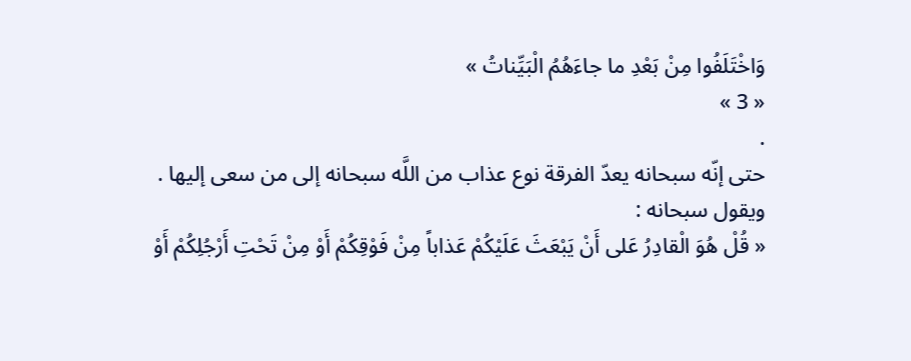وَاخْتَلَفُوا مِنْ بَعْدِ ما جاءَهُمُ الْبَيِّناتُ »
« 3 »
.
حتى إنّه سبحانه يعدّ الفرقة نوع عذاب من اللَّه سبحانه إلى من سعى إليها .
ويقول سبحانه :
« قُلْ هُوَ الْقادِرُ عَلى أَنْ يَبْعَثَ عَلَيْكُمْ عَذاباً مِنْ فَوْقِكُمْ أَوْ مِنْ تَحْتِ أَرْجُلِكُمْ أَوْ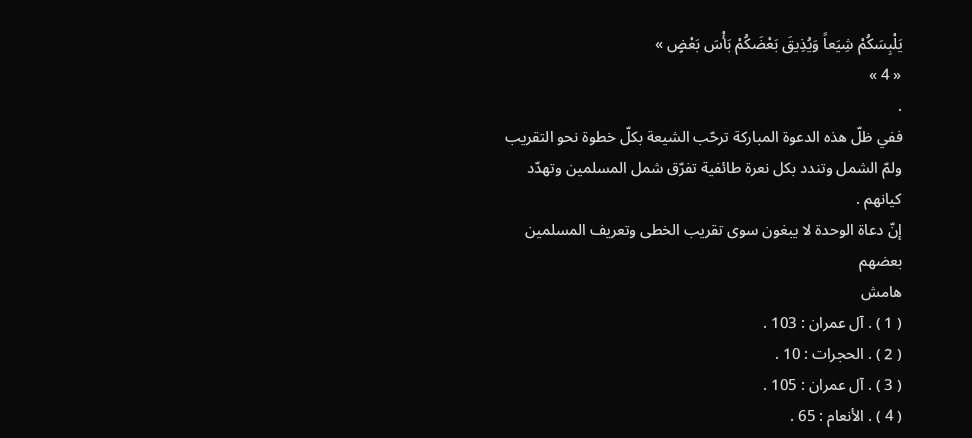يَلْبِسَكُمْ شِيَعاً وَيُذِيقَ بَعْضَكُمْ بَأْسَ بَعْضٍ »
« 4 »
.
ففي ظلّ هذه الدعوة المباركة ترحّب الشيعة بكلّ خطوة نحو التقريب ولمّ الشمل وتندد بكل نعرة طائفية تفرّق شمل المسلمين وتهدّد كيانهم .
إنّ دعاة الوحدة لا يبغون سوى تقريب الخطى وتعريف المسلمين بعضهم
هامش
( 1 ) . آل عمران : 103 .
( 2 ) . الحجرات : 10 .
( 3 ) . آل عمران : 105 .
( 4 ) . الأنعام : 65 .